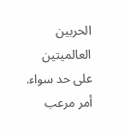الحربين العالميتين على حد سواء. أمر مرعب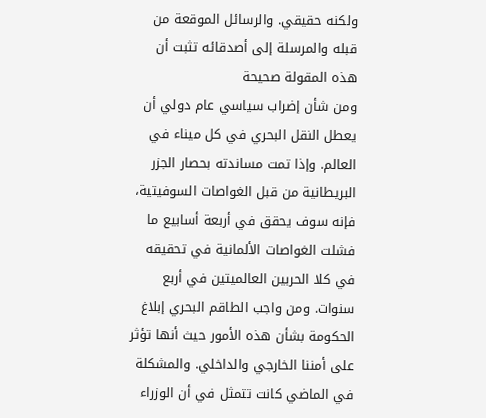ولكنه حقيقي. والرسائل الموقعة من قبله والمرسلة إلى أصدقائه تثبت أن هذه المقولة صحيحة
ومن شأن إضراب سياسي عام دولي أن يعطل النقل البحري في كل ميناء في العالم. وإذا تمت مساندته بحصار الجزر البريطانية من قبل الغواصات السوفيتية، فإنه سوف يحقق في أربعة أسابيع ما فشلت الغواصات الألمانية في تحقيقه في كلا الحربين العالميتين في أربع سنوات. ومن واجب الطاقم البحري إبلاغ الحكومة بشأن هذه الأمور حيث أنها تؤثر على أمننا الخارجي والداخلي. والمشكلة في الماضي كانت تتمثل في أن الوزراء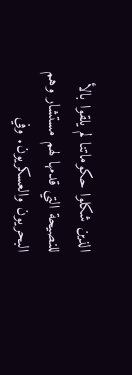الذين شکلوا حكوماتنا لم يلقوا بالأ للنصيحة التي قدمها لهم مستشار وهم البحريون والعسكريون. وفي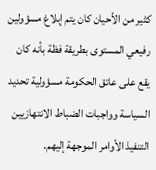كثير من الأحيان كان يتم إبلاغ مسؤولين رفيعي المستوى بطريقة فظة بأنه كان يقع على عاتق الحكومة مسؤولية تحديد السياسة وواجبات الضباط الانتهازيين التنفيذ الأوامر الموجهة إليهم.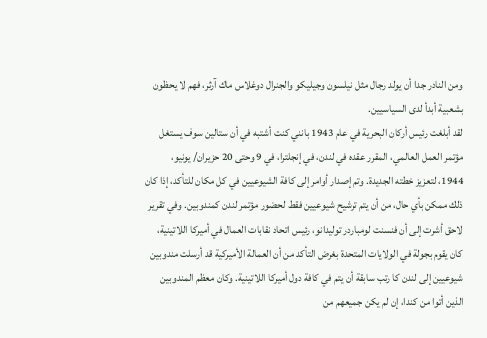ومن النادر جدا أن يولد رجال مثل نيلسون وجيليکو والجنرال دوغلاس ماك آرثر، فهم لا يحظون بشعبية أبدأ لدى السياسيين.
لقد أبلغت رئيس أركان البحرية في عام 1943 بانني كنت أشتبه في أن ستالين سوف يستغل مؤتمر العمل العالمي، المقرر عقده في لندن، في إنجلترا، في 9 وحتى 20 حزيران/ يونيو، 1944، لتعزيز خطته الجديدة. وتم إصدار أوامر إلى كافة الشيوعيين في كل مكان للتأكد، إذا كان ذلك ممكن بأي حال، من أن يتم ترشيح شيوعيين فقط لحضور مؤتمر لندن کمندوبين. وفي تقرير لاحق أشرت إلى أن فنسنت لومباردر توليدانو، رئيس اتحاد نقابات العمال في أميركا اللاتينية، كان يقوم بجولة في الولايات المتحدة بغرض التأكد من أن العمالة الأميركية قد أرسلت مندوبين شيوعيين إلى لندن کا رتب سابقة أن يتم في كافة دول أميركا اللاتينية. وكان معظم المندوبين الذين أتوا من كندا، إن لم يكن جميعهم من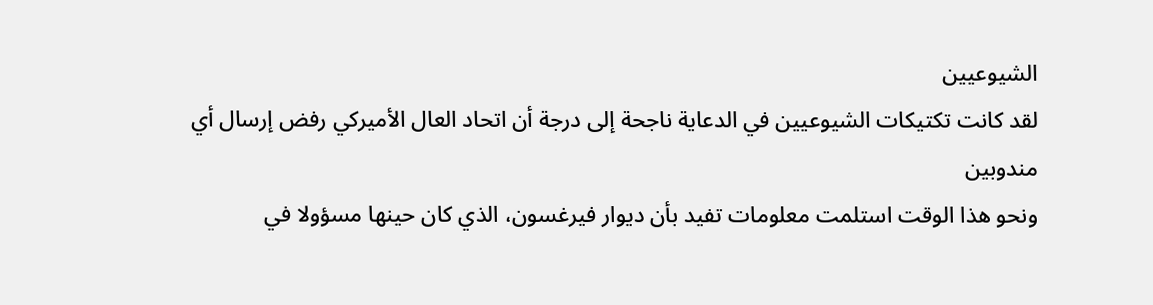الشيوعيين
لقد كانت تكتيكات الشيوعيين في الدعاية ناجحة إلى درجة أن اتحاد العال الأميركي رفض إرسال أي مندوبين
ونحو هذا الوقت استلمت معلومات تفيد بأن ديوار فيرغسون، الذي كان حينها مسؤولا في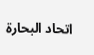اتحاد البحارة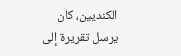الكنديين، كان يرسل تقريرة إلى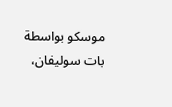موسكو بواسطة بات سوليفان،